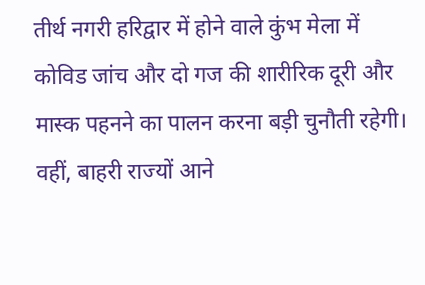तीर्थ नगरी हरिद्वार में होने वाले कुंभ मेला में कोविड जांच और दो गज की शारीरिक दूरी और मास्क पहनने का पालन करना बड़ी चुनौती रहेगी। वहीं, बाहरी राज्यों आने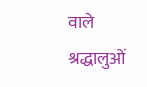वाले श्रद्धालुओं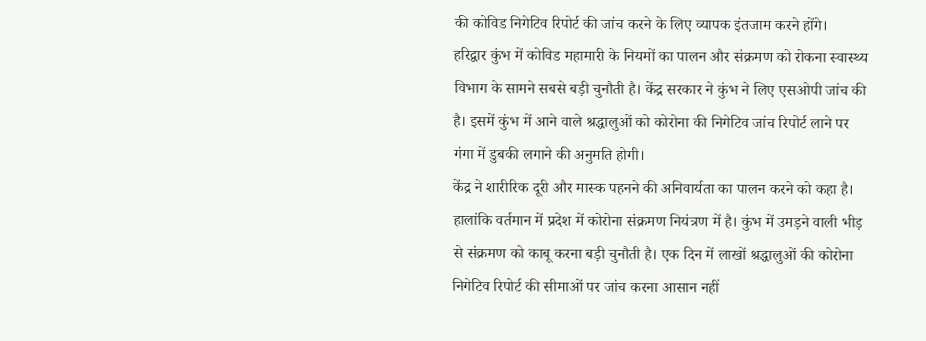की कोविड निगेटिव रिपोर्ट की जांच करने के लिए व्यापक इंतजाम करने होंगे।
हरिद्वार कुंभ में कोविड महामारी के नियमों का पालन और संक्रमण को रोकना स्वास्थ्य विभाग के सामने सबसे बड़ी चुनौती है। केंद्र सरकार ने कुंभ ने लिए एसओपी जांच की है। इसमें कुंभ में आने वाले श्रद्धालुओं को कोरोना की निगेटिव जांच रिपोर्ट लाने पर गंगा में डुबकी लगाने की अनुमति होगी।
केंद्र ने शारीरिक दूरी और मास्क पहनने की अनिवार्यता का पालन करने को कहा है। हालांकि वर्तमान में प्रदेश में कोरोना संक्रमण नियंत्रण में है। कुंभ में उमड़ने वाली भीड़ से संक्रमण को काबू करना बड़ी चुनौती है। एक दिन में लाखों श्रद्धालुओं की कोरोना निगेटिव रिपोर्ट की सीमाओं पर जांच करना आसान नहीं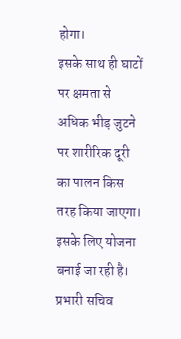होगा।
इसके साथ ही घाटों पर क्षमता से अधिक भीड़ जुटने पर शारीरिक दूरी का पालन किस तरह किया जाएगा। इसके लिए योजना बनाई जा रही है। प्रभारी सचिव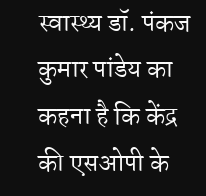स्वास्थ्य डॉ. पंकज कुमार पांडेय का कहना है कि केंद्र की एसओपी के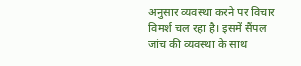अनुसार व्यवस्था करने पर विचार विमर्श चल रहा है। इसमें सैंपल जांच की व्यवस्था के साथ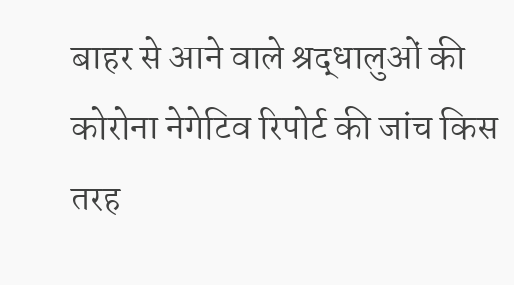बाहर से आने वाले श्रद्धालुओं की कोरोना नेगेटिव रिपोर्ट की जांच किस तरह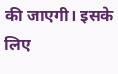की जाएगी। इसके लिए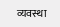व्यवस्था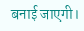बनाई जाएगी।